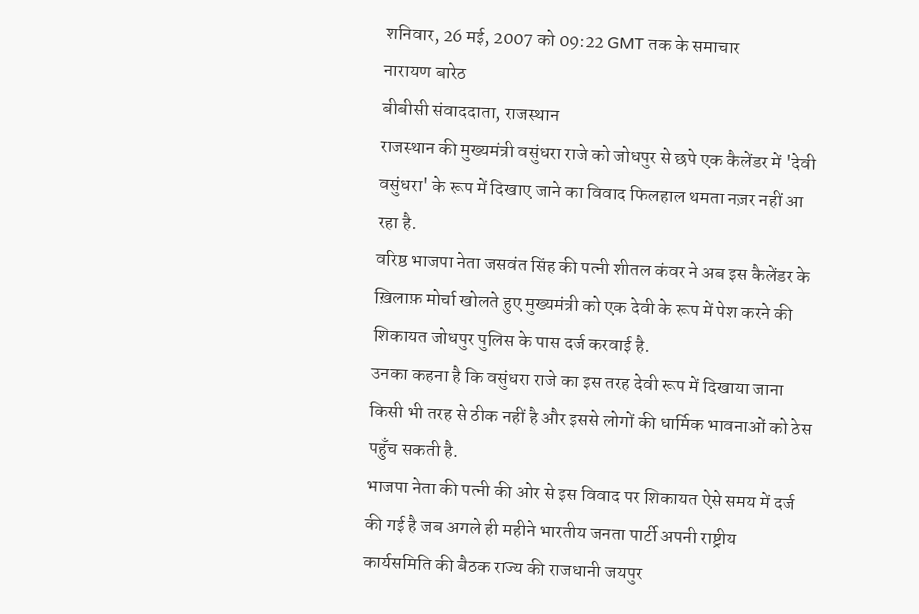शनिवार, 26 मई, 2007 को 09:22 GMT तक के समाचार
नारायण बारेठ
बीबीसी संवाददाता, राजस्थान
राजस्थान की मुख्यमंत्री वसुंधरा राजे को जोधपुर से छपे एक कैलेंडर में 'देवी वसुंधरा' के रूप में दिखाए जाने का विवाद फिलहाल थमता नज़र नहीं आ रहा है.
वरिष्ठ भाजपा नेता जसवंत सिंह की पत्नी शीतल कंवर ने अब इस कैलेंडर के ख़िलाफ़ मोर्चा खोलते हुए मुख्यमंत्री को एक देवी के रूप में पेश करने की शिकायत जोधपुर पुलिस के पास दर्ज करवाई है.
उनका कहना है कि वसुंधरा राजे का इस तरह देवी रूप में दिखाया जाना किसी भी तरह से ठीक नहीं है और इससे लोगों की धार्मिक भावनाओं को ठेस पहुँच सकती है.
भाजपा नेता की पत्नी की ओर से इस विवाद पर शिकायत ऐसे समय में दर्ज की गई है जब अगले ही महीने भारतीय जनता पार्टी अपनी राष्ट्रीय कार्यसमिति की बैठक राज्य की राजधानी जयपुर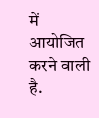में आयोजित करने वाली है.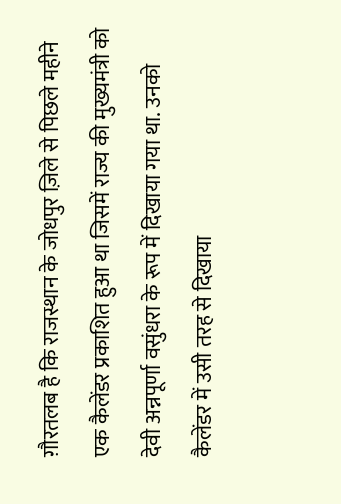ग़ौरतलब है कि राजस्थान के जोधपुर ज़िले से पिछले महीने एक कैलेंडर प्रकाशित हुआ था जिसमें राज्य की मुख्यमंत्री को देवी अन्नपूर्णा वसुंधरा के रूप में दिखाया गया था. उनको कैलेंडर में उसी तरह से दिखाया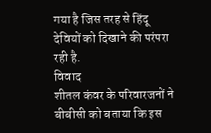गया है जिस तरह से हिंदू देवियों को दिखाने की परंपरा रही है.
विवाद
शीतल कंवर के परिवारजनों ने बीबीसी को बताया कि इस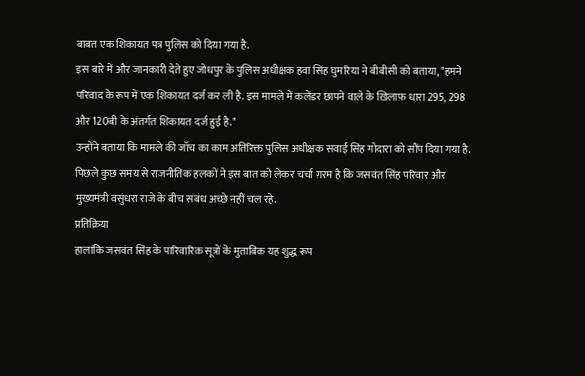बाबत एक शिकायत पत्र पुलिस को दिया गया है.
इस बारे में और जानकारी देते हुए जोधपुर के पुलिस अधीक्षक हवा सिंह घुमरिया ने बीबीसी को बताया, "हमने परिवाद के रूप में एक शिकायत दर्ज कर ली है. इस मामले में कलेंडर छापने वाले के ख़िलाफ़ धारा 295, 298 और 120बी के अंतर्गत शिकायत दर्ज हुई है."
उन्होंने बताया कि मामले की जाँच का काम अतिरिक्त पुलिस अधीक्षक सवाई सिंह गोदारा को सौंप दिया गया है.
पिछले कुछ समय से राजनीतिक हलकों ने इस बात को लेकर चर्चा ग़रम है कि जसवंत सिंह परिवार और मुख्यमंत्री वसुंधरा राजे के बीच संबंध अच्छे नहीं चल रहे.
प्रतिक्रिया
हालांकि जसवंत सिंह के पारिवारिक सूत्रों के मुताबिक यह शुद्ध रूप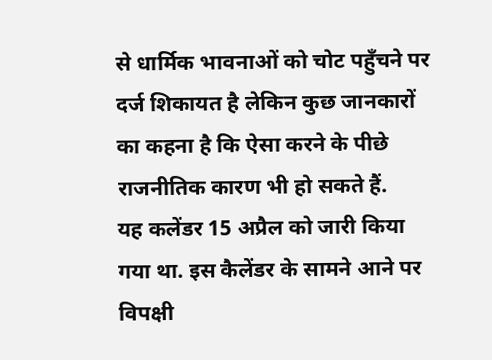से धार्मिक भावनाओं को चोट पहुँचने पर दर्ज शिकायत है लेकिन कुछ जानकारों का कहना है कि ऐसा करने के पीछे राजनीतिक कारण भी हो सकते हैं.
यह कलेंडर 15 अप्रैल को जारी किया गया था. इस कैलेंडर के सामने आने पर विपक्षी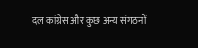दल कांग्रेस और कुछ अन्य संगठनों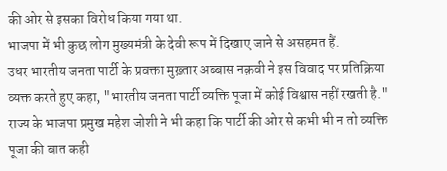की ओर से इसका विरोध किया गया था.
भाजपा में भी कुछ लोग मुख्यमंत्री के देवी रूप में दिखाए जाने से असहमत हैं.
उधर भारतीय जनता पार्टी के प्रवक्ता मुख़्तार अब्बास नक़वी ने इस विवाद पर प्रतिक्रिया व्यक्त करते हुए कहा, "भारतीय जनता पार्टी व्यक्ति पूजा में कोई विश्वास नहीं रखती है."
राज्य के भाजपा प्रमुख महेश जोशी ने भी कहा कि पार्टी की ओर से कभी भी न तो व्यक्ति पूजा की बात कही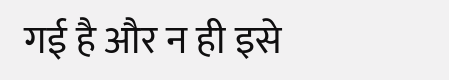गई है और न ही इसे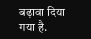बढ़ावा दिया गया है.